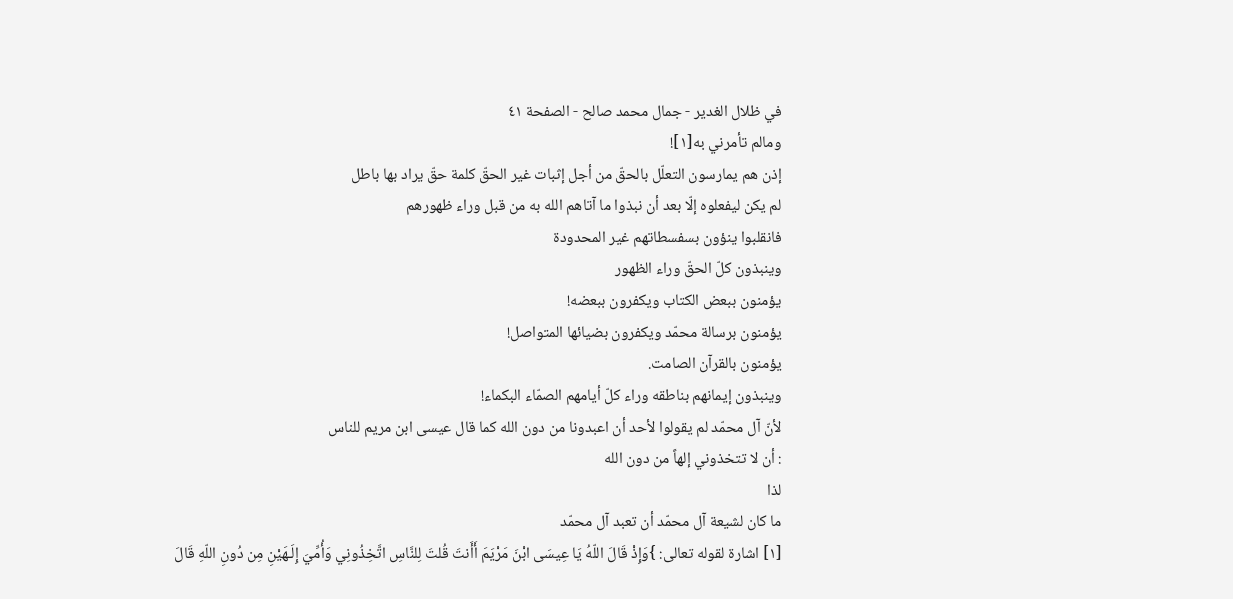في ظلال الغدير - جمال محمد صالح - الصفحة ٤١
ومالم تأمرني به[١]!
إذن هم يمارسون التعلّل بالحقّ من أجل إثبات غير الحقّ كلمة حقّ يراد بها باطل
لم يكن ليفعلوه إلّا بعد أن نبذوا ما آتاهم الله به من قبل وراء ظهورهم
فانقلبوا ينؤون بسفسطاتهم غير المحدودة
وينبذون كلّ الحقّ وراء الظهور
يؤمنون ببعض الكتاب ويكفرون ببعضه!
يؤمنون برسالة محمّد ويكفرون بضيائها المتواصل!
يؤمنون بالقرآن الصامت.
وينبذون إيمانهم بناطقه وراء كلّ أيامهم الصمّاء البكماء!
لأنّ آل محمّد لم يقولوا لأحد أن اعبدونا من دون الله كما قال عيسى ابن مريم للناس
: أن لا تتخذوني إلهاً من دون الله
لذا
ما كان لشيعة آل محمّد أن تعبد آل محمّد
[١] اشارة لقوله تعالى: }وَإِذْ قَالَ اللّهُ يَا عِيسَى ابْنَ مَرْيَمَ أَأَنتَ قُلتَ لِلنَّاسِ اتَّخِذُونِي وَأُمِّيَ إِلَـهَيْنِ مِن دُونِ اللّهِ قَالَ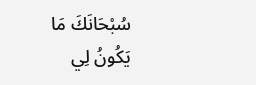سُبْحَانَكَ مَا يَكُونُ لِي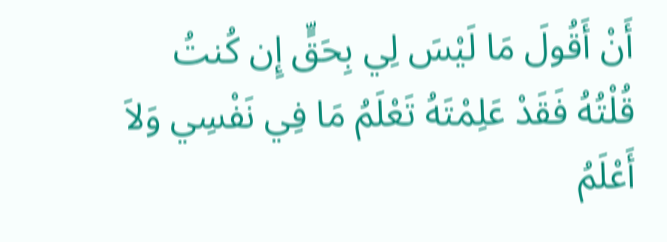أَنْ أَقُولَ مَا لَيْسَ لِي بِحَقٍّ إِن كُنتُ قُلْتُهُ فَقَدْ عَلِمْتَهُ تَعْلَمُ مَا فِي نَفْسِي وَلاَ أَعْلَمُ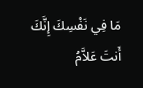مَا فِي نَفْسِكَ إِنَّكَ أَنتَ عَلاَّمُ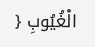الْغُيُوبِ {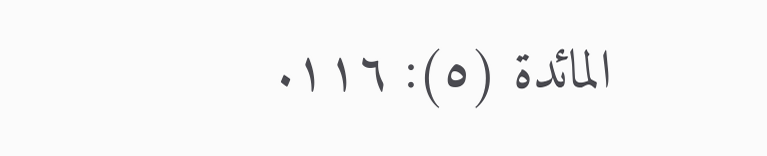المائدة (٥): ١١٦.